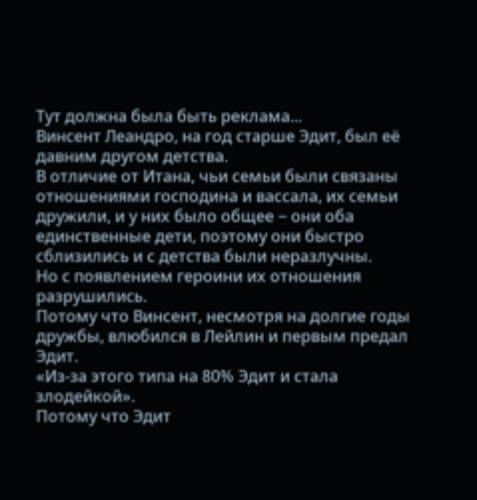Тут должна была быть реклама...
Винсент Леандро, на год старше Эдит, был её давним другом детства.
В отличие от Итана, чьи семьи были связаны отношениями господина и вассала, их семьи дружили, и у них было общее ‒ они оба единственные дети, поэтому они быстро сблизились и с детства были неразлучны.
Но с появлением героини их отношения разрушились.
Потому что Винсент, несмотря на долгие годы дружбы, влюбился в Лейлин и первым предал Эдит.
«Из-за этого типа на 80% Эдит и стала злодейкой».
Потому что Эдит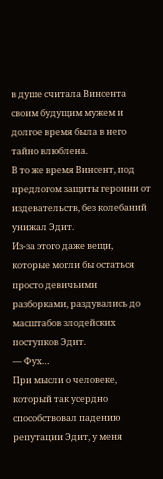в душе считала Винсента своим будущим мужем и долгое время была в него тайно влюблена.
В то же время Винсент, под предлогом защиты героини от издевательств, без колебаний унижал Эдит.
Из-за этого даже вещи, которые могли бы остаться просто девичьими разборками, раздувались до масштабов злодейских поступков Эдит.
— Фух…
При мысли о человеке, который так усердно способствовал падению репутации Эдит, у меня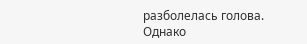разболелась голова.
Однако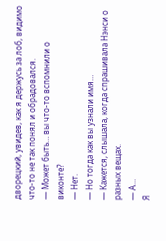дворецкий, увидев, как я держусь за лоб, видимо что-то не так понял и обрадовался.
— Может быть… вы что-то вспомнили о виконте?
— Нет.
— Но тогда как вы узнали имя…
— Кажется, слышала, когда спрашивала Нэнси о разных вещах.
— А…
Я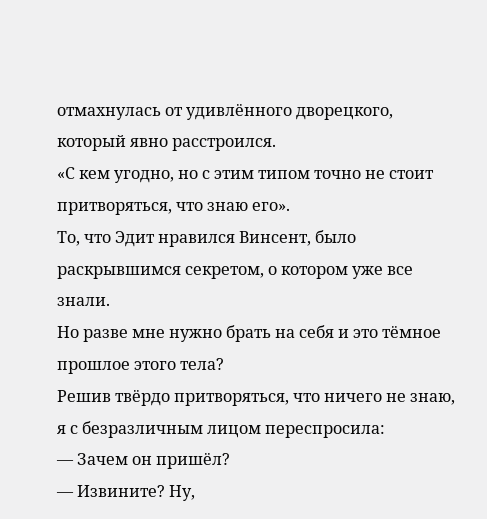отмахнулась от удивлённого дворецкого, который явно расстроился.
«С кем угодно, но с этим типом точно не стоит притворяться, что знаю его».
То, что Эдит нравился Винсент, было раскрывшимся секретом, о котором уже все знали.
Но разве мне нужно брать на себя и это тёмное прошлое этого тела?
Решив твёрдо притворяться, что ничего не знаю, я с безразличным лицом переспросила:
— Зачем он пришёл?
— Извините? Ну,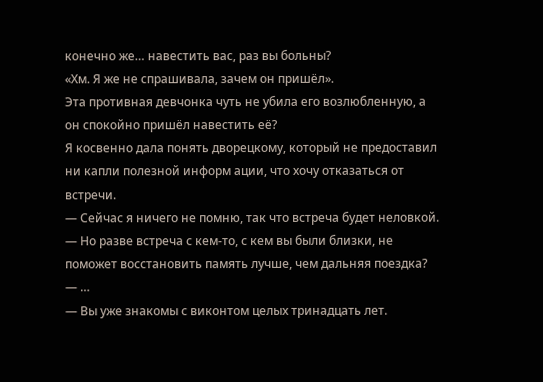конечно же… навестить вас, раз вы больны?
«Хм. Я же не спрашивала, зачем он пришёл».
Эта противная девчонка чуть не убила его возлюбленную, а он спокойно пришёл навестить её?
Я косвенно дала понять дворецкому, который не предоставил ни капли полезной информ ации, что хочу отказаться от встречи.
— Сейчас я ничего не помню, так что встреча будет неловкой.
— Но разве встреча с кем-то, с кем вы были близки, не поможет восстановить память лучше, чем дальняя поездка?
— …
— Вы уже знакомы с виконтом целых тринадцать лет.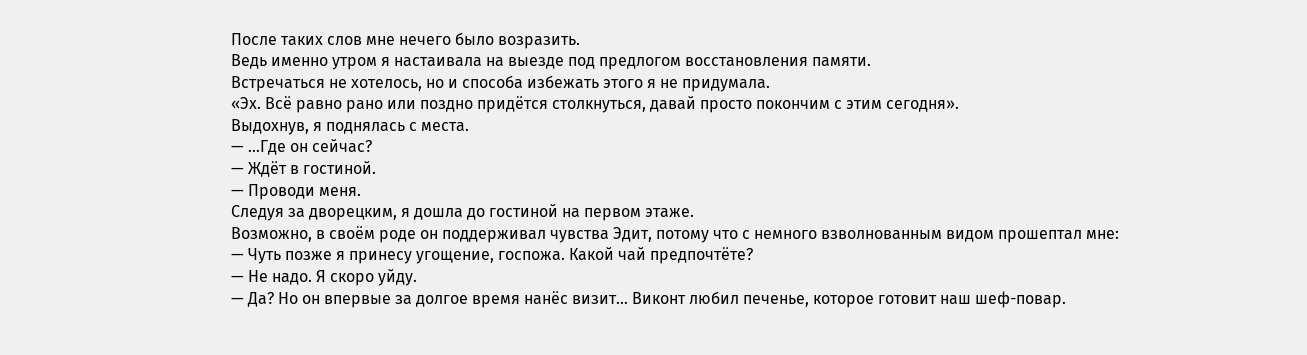После таких слов мне нечего было возразить.
Ведь именно утром я настаивала на выезде под предлогом восстановления памяти.
Встречаться не хотелось, но и способа избежать этого я не придумала.
«Эх. Всё равно рано или поздно придётся столкнуться, давай просто покончим с этим сегодня».
Выдохнув, я поднялась с места.
— …Где он сейчас?
— Ждёт в гостиной.
— Проводи меня.
Следуя за дворецким, я дошла до гостиной на первом этаже.
Возможно, в своём роде он поддерживал чувства Эдит, потому что с немного взволнованным видом прошептал мне:
— Чуть позже я принесу угощение, госпожа. Какой чай предпочтёте?
— Не надо. Я скоро уйду.
— Да? Но он впервые за долгое время нанёс визит… Виконт любил печенье, которое готовит наш шеф-повар.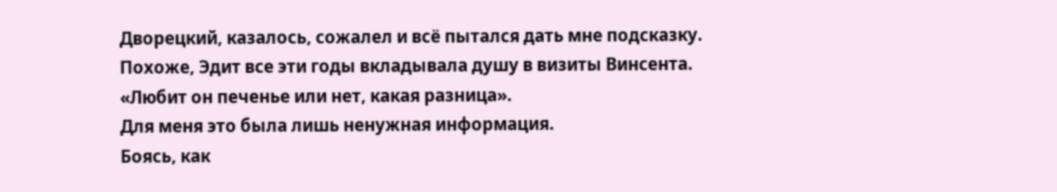Дворецкий, казалось, сожалел и всё пытался дать мне подсказку.
Похоже, Эдит все эти годы вкладывала душу в визиты Винсента.
«Любит он печенье или нет, какая разница».
Для меня это была лишь ненужная информация.
Боясь, как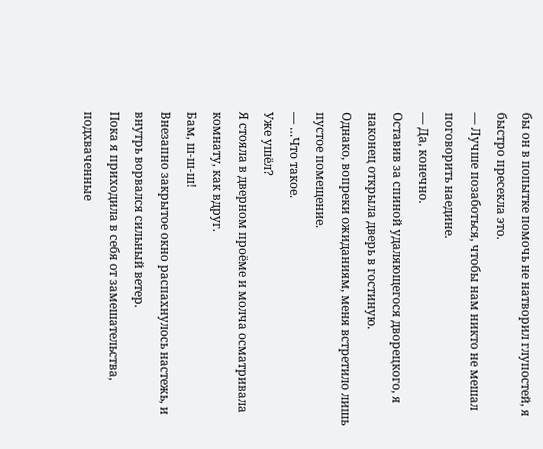бы он в попытке помочь не натворил глупостей, я быстро пресекла это.
— Лучше позаботься, чтобы нам никто не мешал поговорить наедине.
— Да, конечно.
Оставив за спиной удаляющегося дворецкого, я наконец открыла дверь в гостиную.
Однако, вопреки ожиданиям, меня встретило лишь пустое помещение.
— …Что такое.
Уже ушёл?
Я стояла в дверном проёме и молча осматривала комнату, как вдруг.
Бам, ш-ш-ш!
Внезапно закрытое окно распахнулось настежь, и внутрь ворвался сильный ветер.
Пока я приходила в себя от замешательства, подхваченные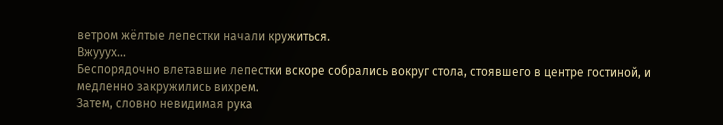ветром жёлтые лепестки начали кружиться.
Вжууух…
Беспорядочно влетавшие лепестки вскоре собрались вокруг стола, стоявшего в центре гостиной, и медленно закружились вихрем.
Затем, словно невидимая рука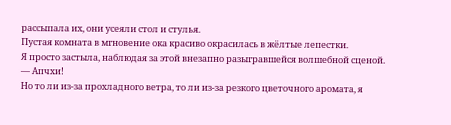рассыпала их, они усеяли стол и стулья.
Пустая комната в мгновение ока красиво окрасилась в жёлтые лепестки.
Я просто застыла, наблюдая за этой внезапно разыгравшейся волшебной сценой.
— Апчхи!
Но то ли из-за прохладного ветра, то ли из-за резкого цветочного аромата, я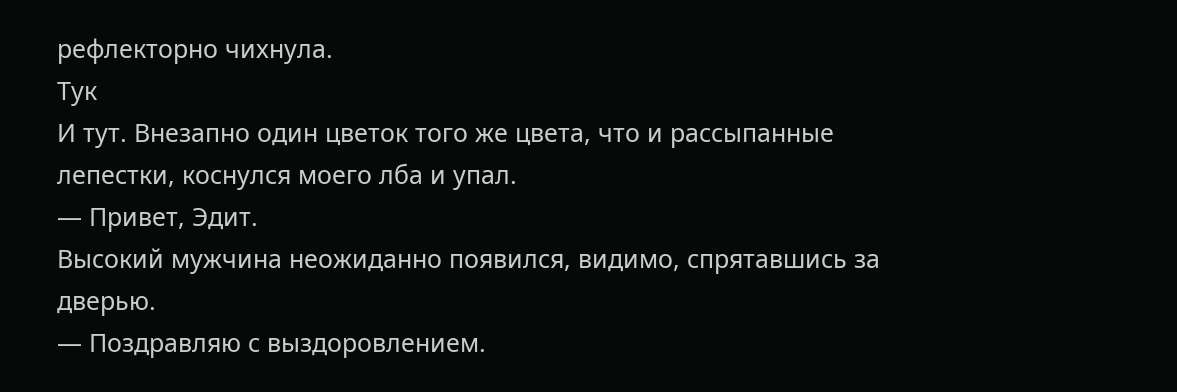рефлекторно чихнула.
Тук
И тут. Внезапно один цветок того же цвета, что и рассыпанные лепестки, коснулся моего лба и упал.
— Привет, Эдит.
Высокий мужчина неожиданно появился, видимо, спрятавшись за дверью.
— Поздравляю с выздоровлением.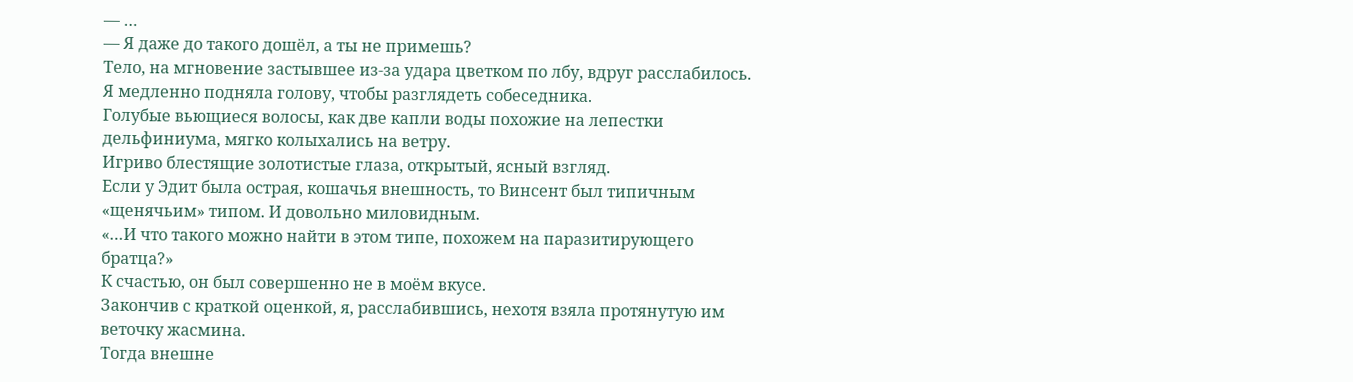— …
— Я даже до такого дошёл, а ты не примешь?
Тело, на мгновение застывшее из-за удара цветком по лбу, вдруг расслабилось.
Я медленно подняла голову, чтобы разглядеть собеседника.
Голубые вьющиеся волосы, как две капли воды похожие на лепестки дельфиниума, мягко колыхались на ветру.
Игриво блестящие золотистые глаза, открытый, ясный взгляд.
Если у Эдит была острая, кошачья внешность, то Винсент был типичным «щенячьим» типом. И довольно миловидным.
«…И что такого можно найти в этом типе, похожем на паразитирующего братца?»
К счастью, он был совершенно не в моём вкусе.
Закончив с краткой оценкой, я, расслабившись, нехотя взяла протянутую им веточку жасмина.
Тогда внешне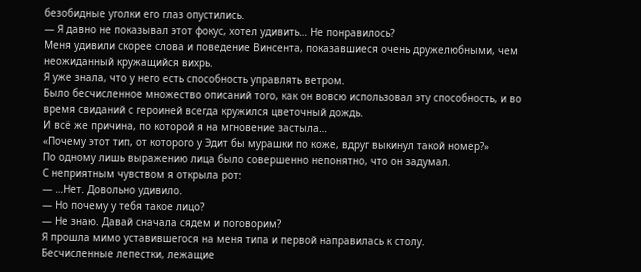безобидные уголки его глаз опустились.
— Я давно не показывал этот фокус, хотел удивить… Не понравилось?
Меня удивили скорее слова и поведение Винсента, показавшиеся очень дружелюбными, чем неожиданный кружащийся вихрь.
Я уже знала, что у него есть способность управлять ветром.
Было бесчисленное множество описаний того, как он вовсю использовал эту способность, и во время свиданий с героиней всегда кружился цветочный дождь.
И всё же причина, по которой я на мгновение застыла…
«Почему этот тип, от которого у Эдит бы мурашки по коже, вдруг выкинул такой номер?»
По одному лишь выражению лица было совершенно непонятно, что он задумал.
С неприятным чувством я открыла рот:
— …Нет. Довольно удивило.
— Но почему у тебя такое лицо?
— Не знаю. Давай сначала сядем и поговорим?
Я прошла мимо уставившегося на меня типа и первой направилась к столу.
Бесчисленные лепестки, лежащие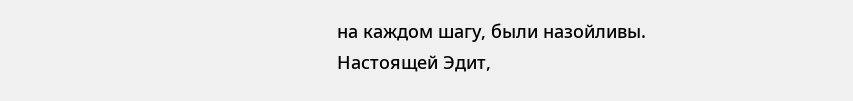на каждом шагу, были назойливы.
Настоящей Эдит,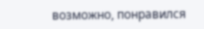возможно, понравился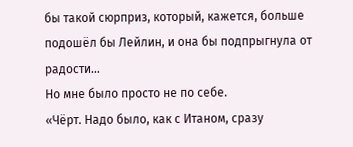бы такой сюрприз, который, кажется, больше подошёл бы Лейлин, и она бы подпрыгнула от радости…
Но мне было просто не по себе.
«Чёрт. Надо было, как с Итаном, сразу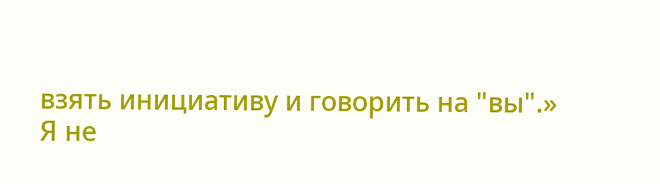взять инициативу и говорить на "вы".»
Я не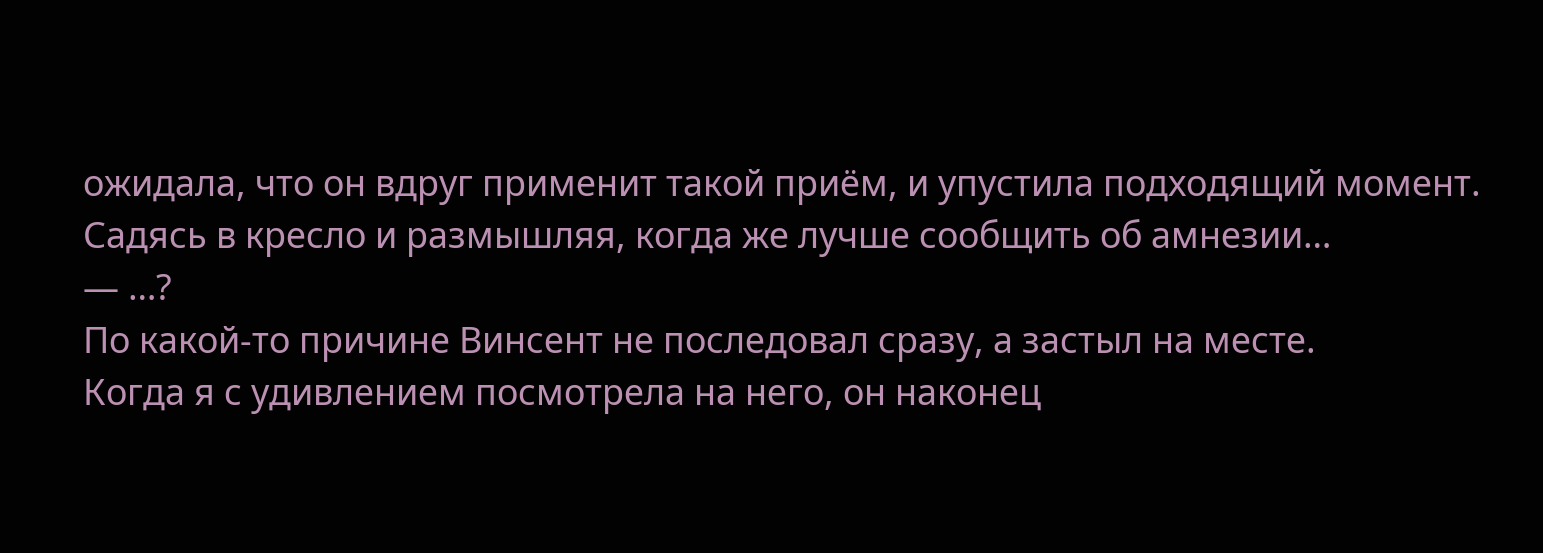ожидала, что он вдруг применит такой приём, и упустила подходящий момент.
Садясь в кресло и размышляя, когда же лучше сообщить об амнезии…
— …?
По какой-то причине Винсент не последовал сразу, а застыл на месте.
Когда я с удивлением посмотрела на него, он наконец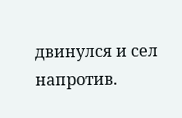двинулся и сел напротив.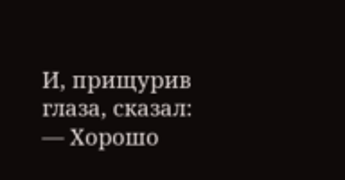И, прищурив глаза, сказал:
— Хорошо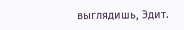выглядишь, Эдит.